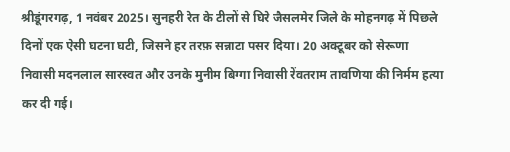श्रीडूंगरगढ़, 1 नवंबर 2025। सुनहरी रेत के टीलों से घिरे जैसलमेर जिले के मोहनगढ़ में पिछले दिनों एक ऐसी घटना घटी, जिसने हर तरफ़ सन्नाटा पसर दिया। 20 अक्टूबर को सेरूणा निवासी मदनलाल सारस्वत और उनके मुनीम बिग्गा निवासी रेंवतराम तावणिया की निर्मम हत्या कर दी गई।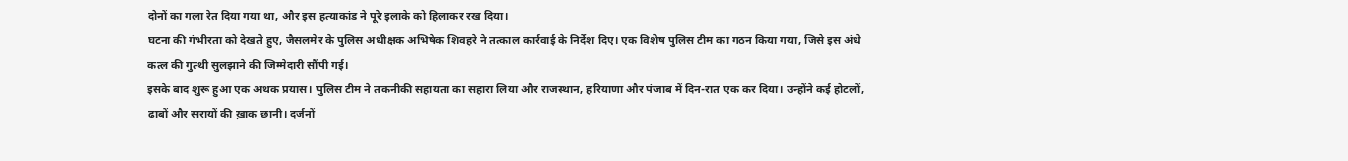दोनों का गला रेत दिया गया था, और इस हत्याकांड ने पूरे इलाके को हिलाकर रख दिया।
घटना की गंभीरता को देखते हुए, जैसलमेर के पुलिस अधीक्षक अभिषेक शिवहरे ने तत्काल कार्रवाई के निर्देश दिए। एक विशेष पुलिस टीम का गठन किया गया, जिसे इस अंधे कत्ल की गुत्थी सुलझाने की जिम्मेदारी सौंपी गई।
इसके बाद शुरू हुआ एक अथक प्रयास। पुलिस टीम ने तकनीकी सहायता का सहारा लिया और राजस्थान, हरियाणा और पंजाब में दिन-रात एक कर दिया। उन्होंने कई होटलों, ढाबों और सरायों की ख़ाक छानी। दर्जनों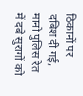ठिकानों पर दबिश दी गई, मानो पुलिस रेत में दबे सुरागों को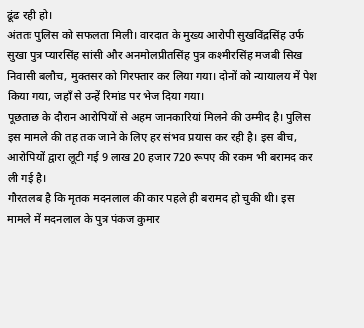ढूंढ रही हो।
अंततः पुलिस को सफलता मिली। वारदात के मुख्य आरोपी सुखविंद्रसिंह उर्फ सुखा पुत्र प्यारसिंह सांसी और अनमोलप्रीतसिंह पुत्र कश्मीरसिंह मजबी सिख निवासी बलौच, मुक्तसर को गिरफ्तार कर लिया गया। दोनों को न्यायालय में पेश किया गया, जहाँ से उन्हें रिमांड पर भेज दिया गया।
पूछताछ के दौरान आरोपियों से अहम जानकारियां मिलने की उम्मीद है। पुलिस इस मामले की तह तक जाने के लिए हर संभव प्रयास कर रही है। इस बीच, आरोपियों द्वारा लूटी गई 9 लाख 20 हजार 720 रूपए की रकम भी बरामद कर ली गई है।
गौरतलब है कि मृतक मदनलाल की कार पहले ही बरामद हो चुकी थी। इस मामले में मदनलाल के पुत्र पंकज कुमार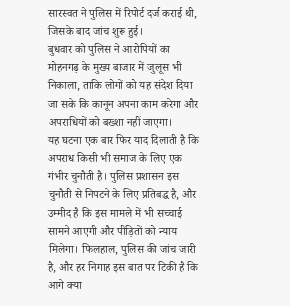सारस्वत ने पुलिस में रिपोर्ट दर्ज कराई थी, जिसके बाद जांच शुरू हुई।
बुधवार को पुलिस ने आरोपियों का मोहनगढ़ के मुख्य बाजार में जुलूस भी निकाला, ताकि लोगों को यह संदेश दिया जा सके कि कानून अपना काम करेगा और अपराधियों को बख्शा नहीं जाएगा।
यह घटना एक बार फिर याद दिलाती है कि अपराध किसी भी समाज के लिए एक गंभीर चुनौती है। पुलिस प्रशासन इस चुनौती से निपटने के लिए प्रतिबद्ध है, और उम्मीद है कि इस मामले में भी सच्चाई सामने आएगी और पीड़ितों को न्याय मिलेगा। फिलहाल, पुलिस की जांच जारी है, और हर निगाह इस बात पर टिकी है कि आगे क्या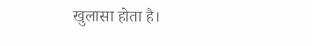खुलासा होता है।